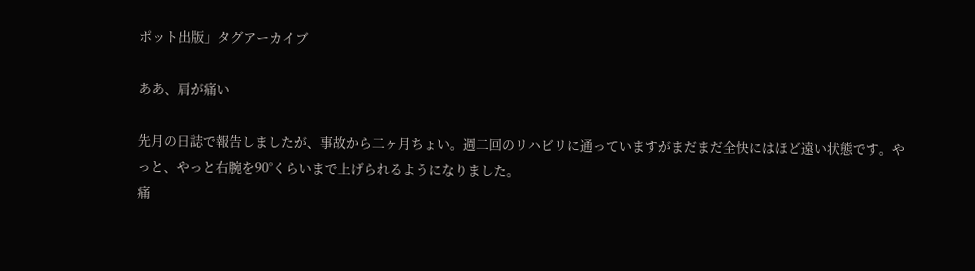ポット出版」タグアーカイブ

ああ、肩が痛い

先月の日誌で報告しましたが、事故から二ヶ月ちょい。週二回のリハビリに通っていますがまだまだ全快にはほど遠い状態です。やっと、やっと右腕を90°くらいまで上げられるようになりました。
痛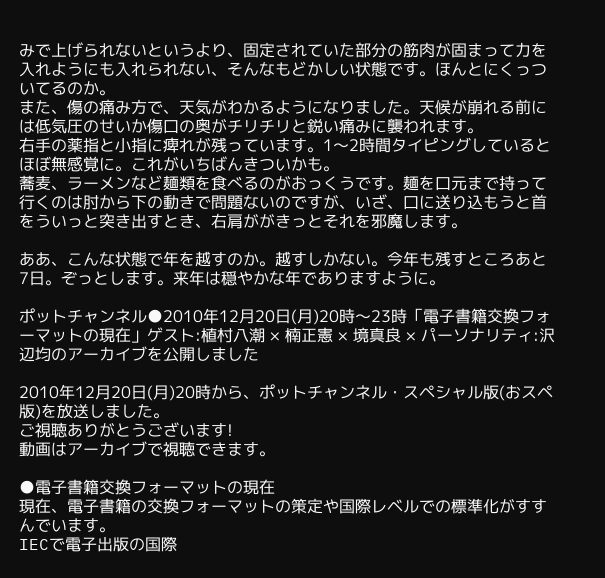みで上げられないというより、固定されていた部分の筋肉が固まって力を入れようにも入れられない、そんなもどかしい状態です。ほんとにくっついてるのか。
また、傷の痛み方で、天気がわかるようになりました。天候が崩れる前には低気圧のせいか傷口の奥がチリチリと鋭い痛みに襲われます。
右手の薬指と小指に痺れが残っています。1〜2時間タイピングしているとほぼ無感覚に。これがいちばんきついかも。
蕎麦、ラーメンなど麺類を食べるのがおっくうです。麺を口元まで持って行くのは肘から下の動きで問題ないのですが、いざ、口に送り込もうと首をういっと突き出すとき、右肩ががきっとそれを邪魔します。

ああ、こんな状態で年を越すのか。越すしかない。今年も残すところあと7日。ぞっとします。来年は穏やかな年でありますように。

ポットチャンネル●2010年12月20日(月)20時〜23時「電子書籍交換フォーマットの現在」ゲスト:植村八潮 × 楠正憲 × 境真良 × パーソナリティ:沢辺均のアーカイブを公開しました

2010年12月20日(月)20時から、ポットチャンネル・スペシャル版(おスペ版)を放送しました。
ご視聴ありがとうございます!
動画はアーカイブで視聴できます。

●電子書籍交換フォーマットの現在
現在、電子書籍の交換フォーマットの策定や国際レベルでの標準化がすすんでいます。
IECで電子出版の国際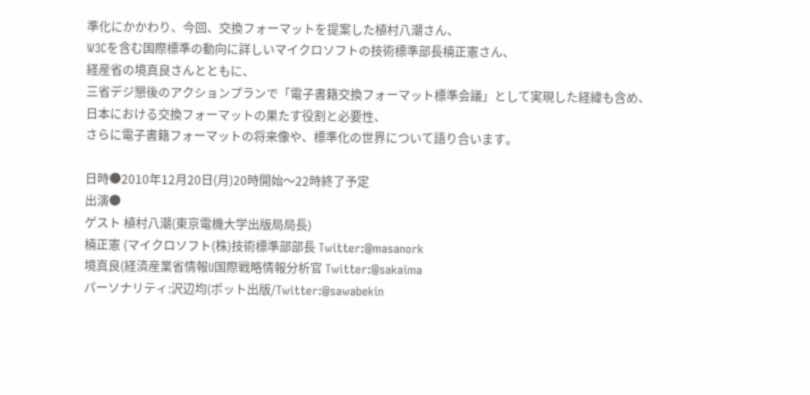準化にかかわり、今回、交換フォーマットを提案した植村八潮さん、
W3Cを含む国際標準の動向に詳しいマイクロソフトの技術標準部長楠正憲さん、
経産省の境真良さんとともに、
三省デジ懇後のアクションプランで「電子書籍交換フォーマット標準会議」として実現した経緯も含め、
日本における交換フォーマットの果たす役割と必要性、
さらに電子書籍フォーマットの将来像や、標準化の世界について語り合います。

日時●2010年12月20日(月)20時開始〜22時終了予定
出演●
ゲスト 植村八潮(東京電機大学出版局局長)
楠正憲 (マイクロソフト(株)技術標準部部長 Twitter:@masanork
境真良(経済産業省情報U国際戦略情報分析官 Twitter:@sakaima
パーソナリティ:沢辺均(ポット出版/Twitter:@sawabekin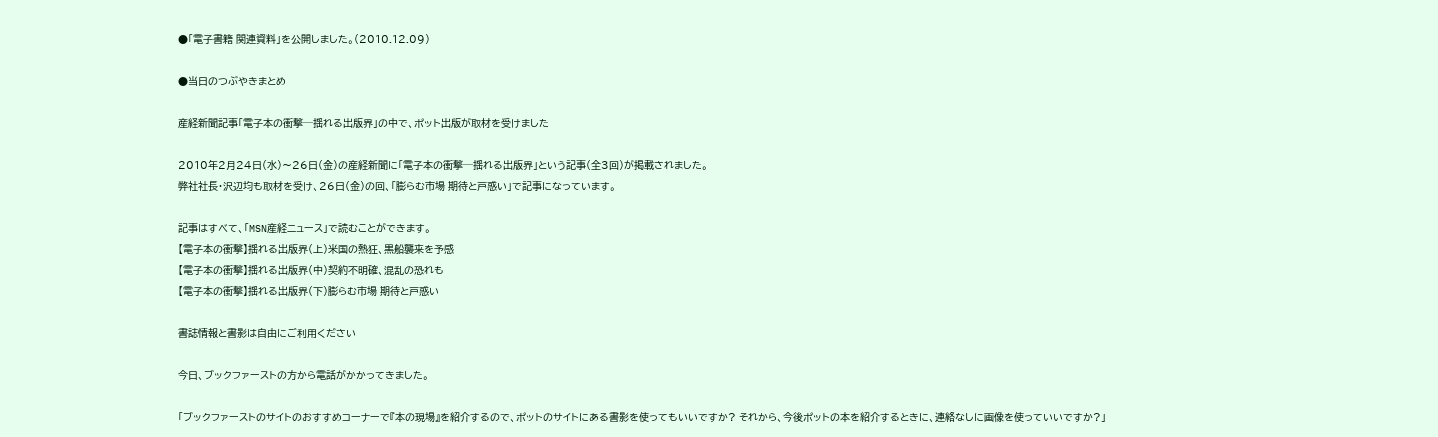●「電子書籍 関連資料」を公開しました。(2010.12.09)

●当日のつぶやきまとめ

産経新聞記事「電子本の衝撃─揺れる出版界」の中で、ポット出版が取材を受けました

2010年2月24日(水)〜26日(金)の産経新聞に「電子本の衝撃─揺れる出版界」という記事(全3回)が掲載されました。
弊社社長・沢辺均も取材を受け、26日(金)の回、「膨らむ市場 期待と戸惑い」で記事になっています。

記事はすべて、「MSN産経ニュース」で読むことができます。
【電子本の衝撃】揺れる出版界(上)米国の熱狂、黒船襲来を予感
【電子本の衝撃】揺れる出版界(中)契約不明確、混乱の恐れも
【電子本の衝撃】揺れる出版界(下)膨らむ市場 期待と戸惑い

書誌情報と書影は自由にご利用ください

今日、ブックファーストの方から電話がかかってきました。

「ブックファーストのサイトのおすすめコーナーで『本の現場』を紹介するので、ポットのサイトにある書影を使ってもいいですか? それから、今後ポットの本を紹介するときに、連絡なしに画像を使っていいですか?」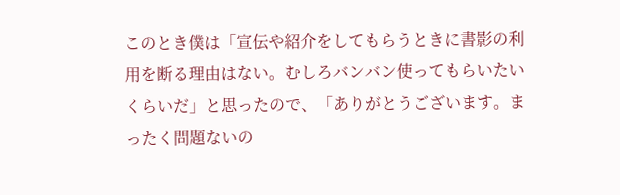このとき僕は「宣伝や紹介をしてもらうときに書影の利用を断る理由はない。むしろバンバン使ってもらいたいくらいだ」と思ったので、「ありがとうございます。まったく問題ないの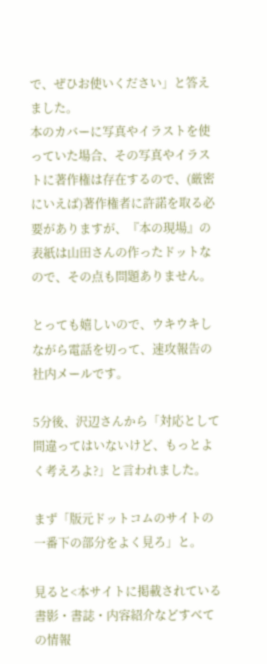で、ぜひお使いください」と答えました。
本のカバーに写真やイラストを使っていた場合、その写真やイラストに著作権は存在するので、(厳密にいえば)著作権者に許諾を取る必要がありますが、『本の現場』の表紙は山田さんの作ったドットなので、その点も問題ありません。

とっても嬉しいので、ウキウキしながら電話を切って、速攻報告の社内メールです。

5分後、沢辺さんから「対応として間違ってはいないけど、もっとよく考えろよ?」と言われました。

まず「版元ドットコムのサイトの一番下の部分をよく見ろ」と。

見ると<本サイトに掲載されている書影・書誌・内容紹介などすべての情報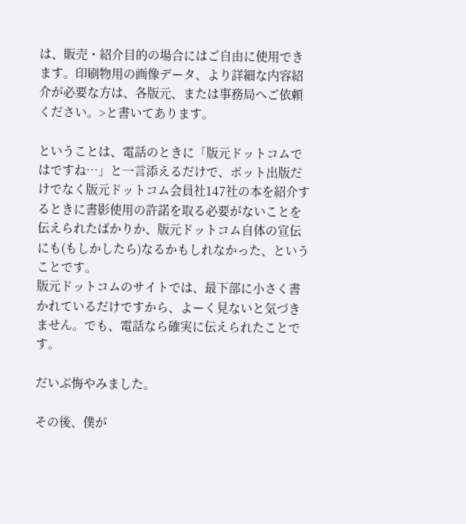は、販売・紹介目的の場合にはご自由に使用できます。印刷物用の画像データ、より詳細な内容紹介が必要な方は、各版元、または事務局へご依頼ください。>と書いてあります。

ということは、電話のときに「版元ドットコムではですね…」と一言添えるだけで、ポット出版だけでなく版元ドットコム会員社147社の本を紹介するときに書影使用の許諾を取る必要がないことを伝えられたばかりか、版元ドットコム自体の宣伝にも(もしかしたら)なるかもしれなかった、ということです。
版元ドットコムのサイトでは、最下部に小さく書かれているだけですから、よーく見ないと気づきません。でも、電話なら確実に伝えられたことです。

だいぶ悔やみました。

その後、僕が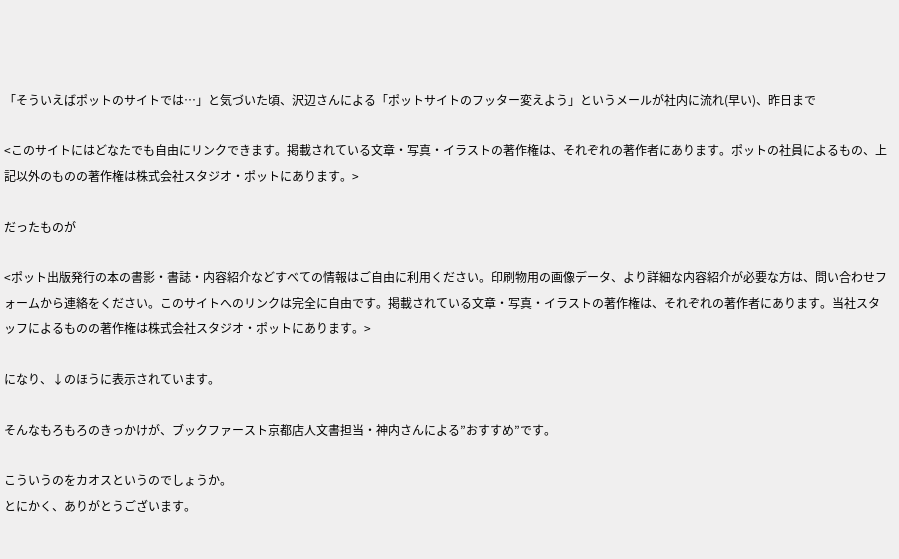「そういえばポットのサイトでは…」と気づいた頃、沢辺さんによる「ポットサイトのフッター変えよう」というメールが社内に流れ(早い)、昨日まで

<このサイトにはどなたでも自由にリンクできます。掲載されている文章・写真・イラストの著作権は、それぞれの著作者にあります。ポットの社員によるもの、上記以外のものの著作権は株式会社スタジオ・ポットにあります。>

だったものが

<ポット出版発行の本の書影・書誌・内容紹介などすべての情報はご自由に利用ください。印刷物用の画像データ、より詳細な内容紹介が必要な方は、問い合わせフォームから連絡をください。このサイトへのリンクは完全に自由です。掲載されている文章・写真・イラストの著作権は、それぞれの著作者にあります。当社スタッフによるものの著作権は株式会社スタジオ・ポットにあります。>

になり、↓のほうに表示されています。

そんなもろもろのきっかけが、ブックファースト京都店人文書担当・神内さんによる”おすすめ”です。

こういうのをカオスというのでしょうか。
とにかく、ありがとうございます。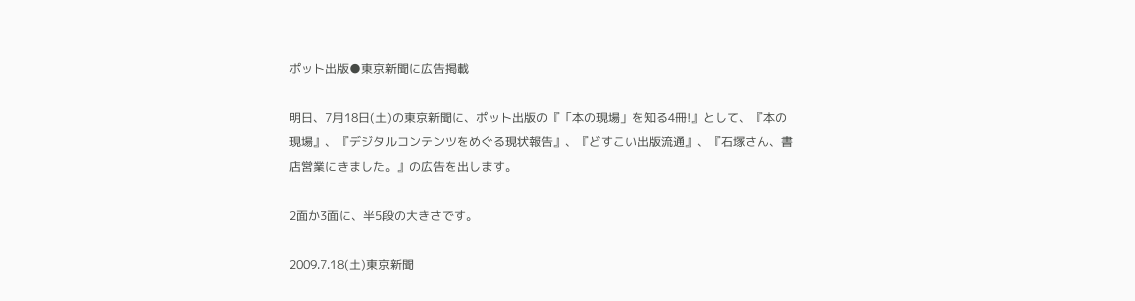ポット出版●東京新聞に広告掲載

明日、7月18日(土)の東京新聞に、ポット出版の『「本の現場」を知る4冊!』として、『本の現場』、『デジタルコンテンツをめぐる現状報告』、『どすこい出版流通』、『石塚さん、書店営業にきました。』の広告を出します。

2面か3面に、半5段の大きさです。

2009.7.18(土)東京新聞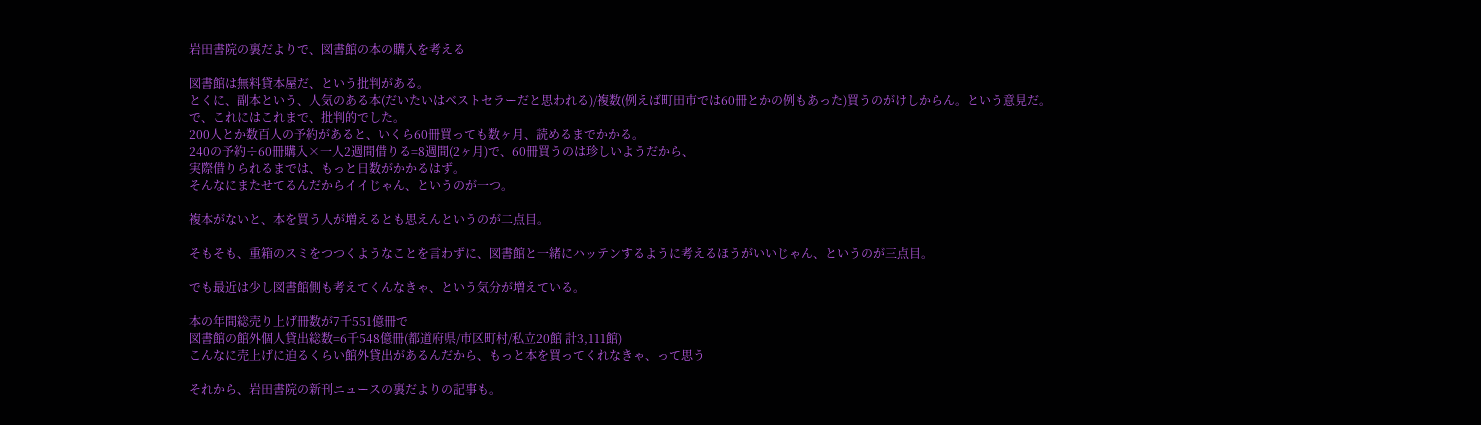岩田書院の裏だよりで、図書館の本の購入を考える

図書館は無料貸本屋だ、という批判がある。
とくに、副本という、人気のある本(だいたいはベストセラーだと思われる)/複数(例えば町田市では60冊とかの例もあった)買うのがけしからん。という意見だ。
で、これにはこれまで、批判的でした。
200人とか数百人の予約があると、いくら60冊買っても数ヶ月、読めるまでかかる。
240の予約÷60冊購入×一人2週間借りる=8週間(2ヶ月)で、60冊買うのは珍しいようだから、
実際借りられるまでは、もっと日数がかかるはず。
そんなにまたせてるんだからイイじゃん、というのが一つ。

複本がないと、本を買う人が増えるとも思えんというのが二点目。

そもそも、重箱のスミをつつくようなことを言わずに、図書館と一緒にハッテンするように考えるほうがいいじゃん、というのが三点目。

でも最近は少し図書館側も考えてくんなきゃ、という気分が増えている。

本の年間総売り上げ冊数が7千551億冊で
図書館の館外個人貸出総数=6千548億冊(都道府県/市区町村/私立20館 計3,111館)
こんなに売上げに迫るくらい館外貸出があるんだから、もっと本を買ってくれなきゃ、って思う

それから、岩田書院の新刊ニュースの裏だよりの記事も。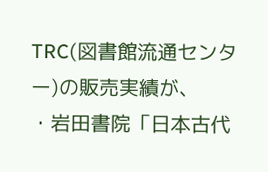TRC(図書館流通センター)の販売実績が、
・岩田書院「日本古代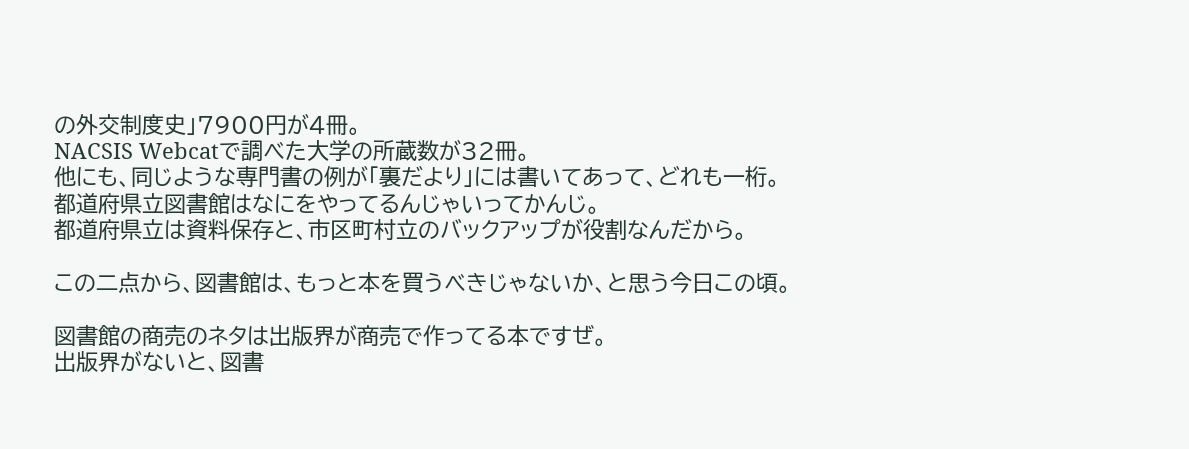の外交制度史」7900円が4冊。
NACSIS Webcatで調べた大学の所蔵数が32冊。
他にも、同じような専門書の例が「裏だより」には書いてあって、どれも一桁。
都道府県立図書館はなにをやってるんじゃいってかんじ。
都道府県立は資料保存と、市区町村立のバックアップが役割なんだから。

この二点から、図書館は、もっと本を買うべきじゃないか、と思う今日この頃。

図書館の商売のネタは出版界が商売で作ってる本ですぜ。
出版界がないと、図書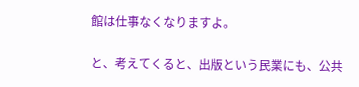館は仕事なくなりますよ。

と、考えてくると、出版という民業にも、公共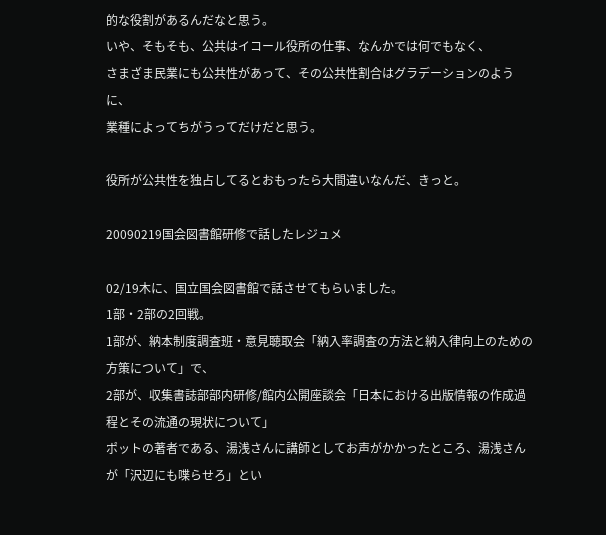的な役割があるんだなと思う。
いや、そもそも、公共はイコール役所の仕事、なんかでは何でもなく、
さまざま民業にも公共性があって、その公共性割合はグラデーションのように、
業種によってちがうってだけだと思う。

役所が公共性を独占してるとおもったら大間違いなんだ、きっと。

20090219国会図書館研修で話したレジュメ

02/19木に、国立国会図書館で話させてもらいました。
1部・2部の2回戦。
1部が、納本制度調査班・意見聴取会「納入率調査の方法と納入律向上のための方策について」で、
2部が、収集書誌部部内研修/館内公開座談会「日本における出版情報の作成過程とその流通の現状について」
ポットの著者である、湯浅さんに講師としてお声がかかったところ、湯浅さんが「沢辺にも喋らせろ」とい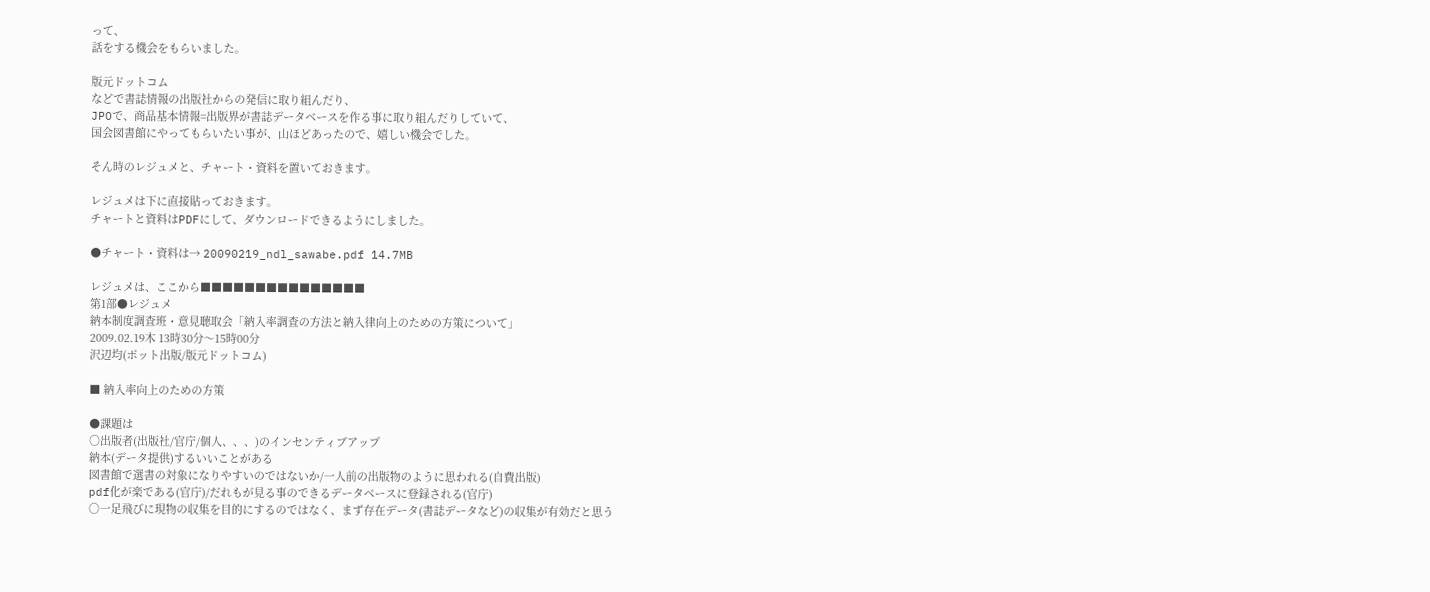って、
話をする機会をもらいました。

版元ドットコム
などで書誌情報の出版社からの発信に取り組んだり、
JPOで、商品基本情報=出版界が書誌データベースを作る事に取り組んだりしていて、
国会図書館にやってもらいたい事が、山ほどあったので、嬉しい機会でした。

そん時のレジュメと、チャート・資料を置いておきます。

レジュメは下に直接貼っておきます。
チャートと資料はPDFにして、ダウンロードできるようにしました。

●チャート・資料は→ 20090219_ndl_sawabe.pdf 14.7MB

レジュメは、ここから■■■■■■■■■■■■■■■
第1部●レジュメ
納本制度調査班・意見聴取会「納入率調査の方法と納入律向上のための方策について」
2009.02.19木 13時30分〜15時00分
沢辺均(ポット出版/版元ドットコム)

■ 納入率向上のための方策

●課題は
○出版者(出版社/官庁/個人、、、)のインセンティブアップ
納本(データ提供)するいいことがある
図書館で選書の対象になりやすいのではないか/一人前の出版物のように思われる(自費出版)
pdf化が楽である(官庁)/だれもが見る事のできるデータベースに登録される(官庁)
○一足飛びに現物の収集を目的にするのではなく、まず存在データ(書誌データなど)の収集が有効だと思う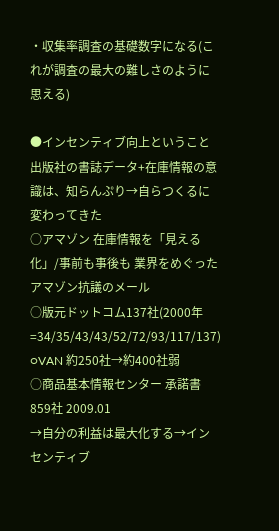・収集率調査の基礎数字になる(これが調査の最大の難しさのように思える)

●インセンティブ向上ということ 出版社の書誌データ+在庫情報の意識は、知らんぷり→自らつくるに変わってきた
○アマゾン 在庫情報を「見える化」/事前も事後も 業界をめぐったアマゾン抗議のメール
○版元ドットコム137社(2000年=34/35/43/43/52/72/93/117/137)
○VAN 約250社→約400社弱
○商品基本情報センター 承諾書859社 2009.01
→自分の利益は最大化する→インセンティブ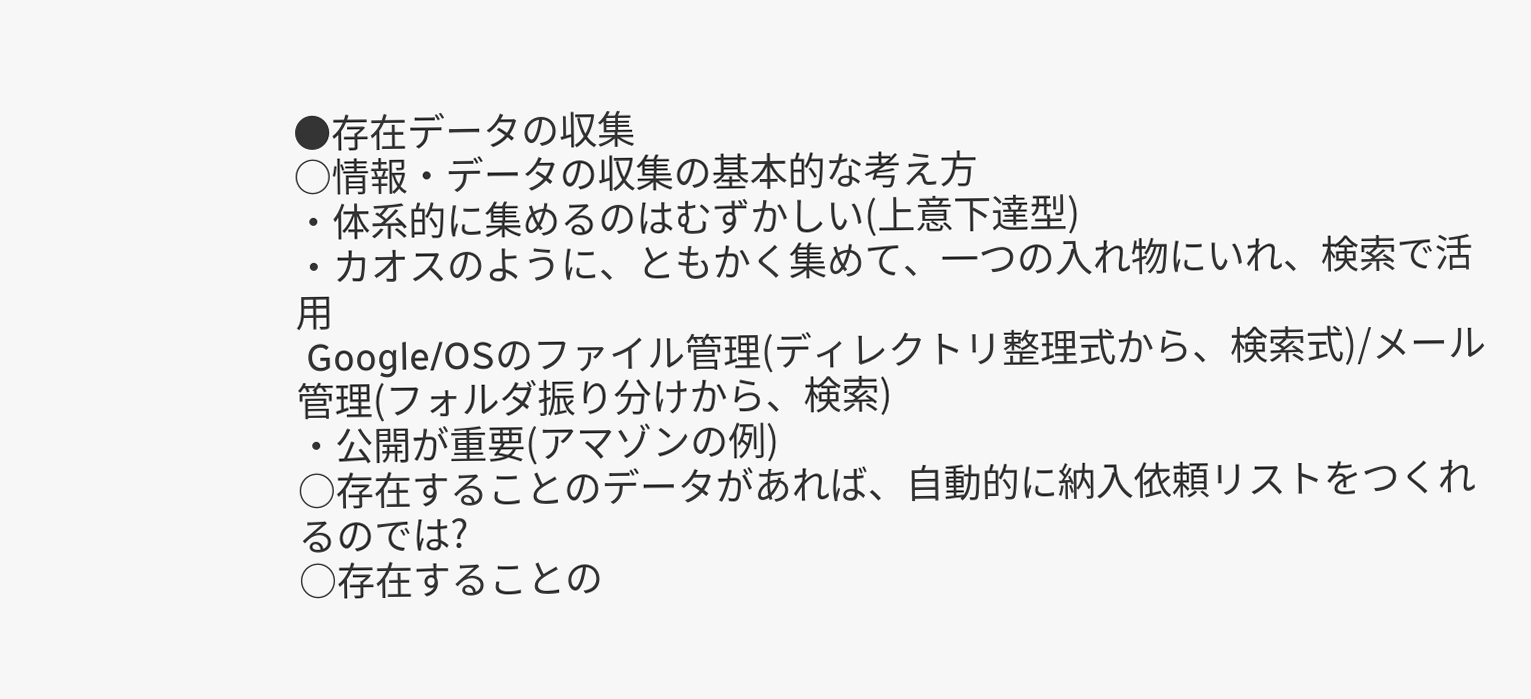●存在データの収集
○情報・データの収集の基本的な考え方
・体系的に集めるのはむずかしい(上意下達型)
・カオスのように、ともかく集めて、一つの入れ物にいれ、検索で活用
 Google/OSのファイル管理(ディレクトリ整理式から、検索式)/メール管理(フォルダ振り分けから、検索)
・公開が重要(アマゾンの例)
○存在することのデータがあれば、自動的に納入依頼リストをつくれるのでは?
○存在することの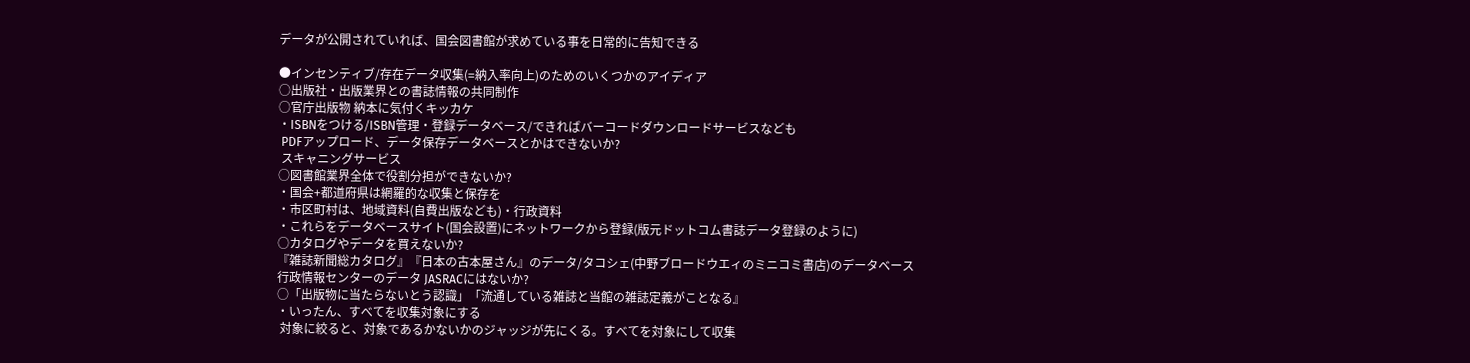データが公開されていれば、国会図書館が求めている事を日常的に告知できる

●インセンティブ/存在データ収集(=納入率向上)のためのいくつかのアイディア
○出版社・出版業界との書誌情報の共同制作
○官庁出版物 納本に気付くキッカケ
・ISBNをつける/ISBN管理・登録データベース/できればバーコードダウンロードサービスなども
 PDFアップロード、データ保存データベースとかはできないか?
 スキャニングサービス
○図書館業界全体で役割分担ができないか?
・国会+都道府県は網羅的な収集と保存を
・市区町村は、地域資料(自費出版なども)・行政資料
・これらをデータベースサイト(国会設置)にネットワークから登録(版元ドットコム書誌データ登録のように)
○カタログやデータを買えないか?
『雑誌新聞総カタログ』『日本の古本屋さん』のデータ/タコシェ(中野ブロードウエィのミニコミ書店)のデータベース
行政情報センターのデータ JASRACにはないか?
○「出版物に当たらないとう認識」「流通している雑誌と当館の雑誌定義がことなる』
・いったん、すべてを収集対象にする
 対象に絞ると、対象であるかないかのジャッジが先にくる。すべてを対象にして収集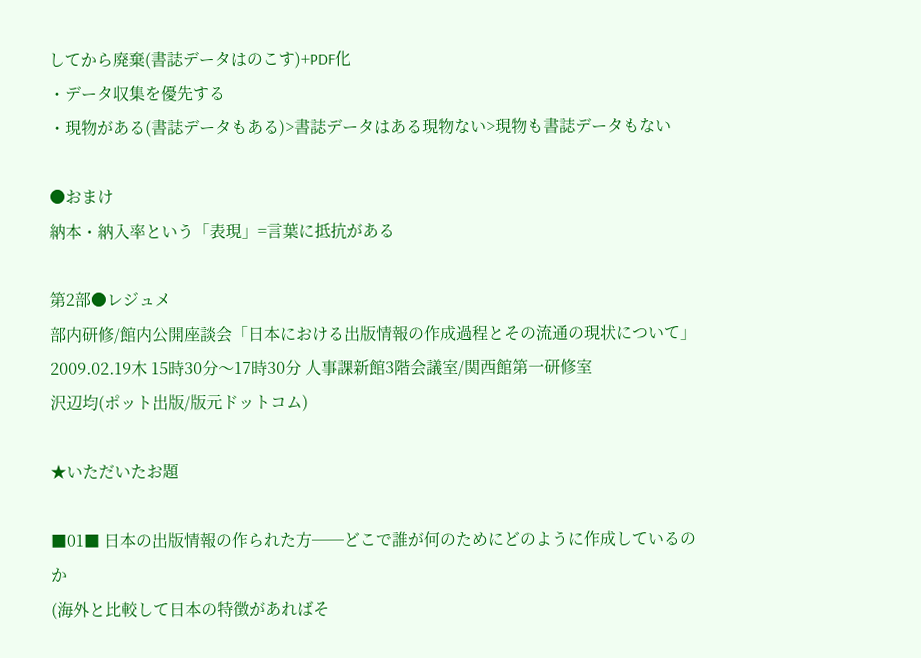してから廃棄(書誌データはのこす)+PDF化
・データ収集を優先する
・現物がある(書誌データもある)>書誌データはある現物ない>現物も書誌データもない

●おまけ
納本・納入率という「表現」=言葉に抵抗がある

第2部●レジュメ
部内研修/館内公開座談会「日本における出版情報の作成過程とその流通の現状について」
2009.02.19木 15時30分〜17時30分 人事課新館3階会議室/関西館第一研修室
沢辺均(ポット出版/版元ドットコム)

★いただいたお題

■01■ 日本の出版情報の作られた方──どこで誰が何のためにどのように作成しているのか
(海外と比較して日本の特徴があればそ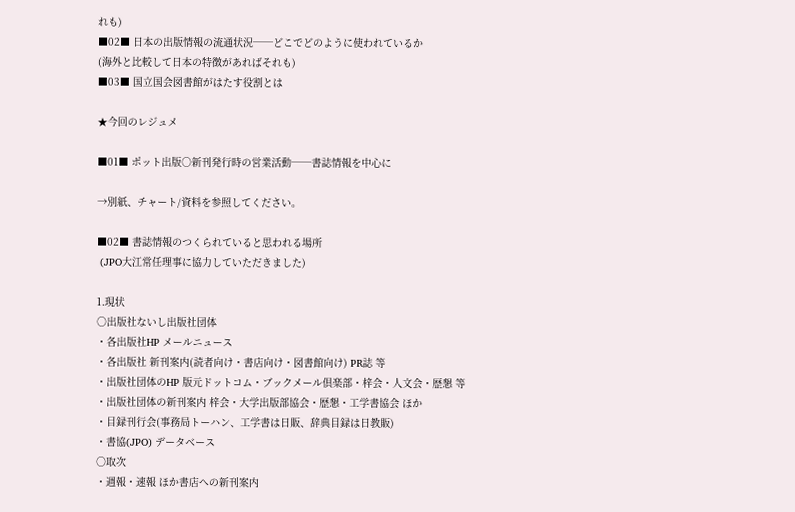れも)
■02■ 日本の出版情報の流通状況──どこでどのように使われているか
(海外と比較して日本の特徴があればそれも)
■03■ 国立国会図書館がはたす役割とは

★今回のレジュメ

■01■ ポット出版○新刊発行時の営業活動──書誌情報を中心に

→別紙、チャート/資料を参照してください。

■02■ 書誌情報のつくられていると思われる場所
 (JPO大江常任理事に協力していただきました)

1.現状
○出版社ないし出版社団体
・各出版社HP メールニュース
・各出版社 新刊案内(読者向け・書店向け・図書館向け) PR誌 等
・出版社団体のHP 版元ドットコム・ブックメール倶楽部・梓会・人文会・歴懇 等
・出版社団体の新刊案内 梓会・大学出版部協会・歴懇・工学書協会 ほか
・目録刊行会(事務局トーハン、工学書は日販、辞典目録は日教販)
・書協(JPO) データベース
○取次
・週報・速報 ほか書店への新刊案内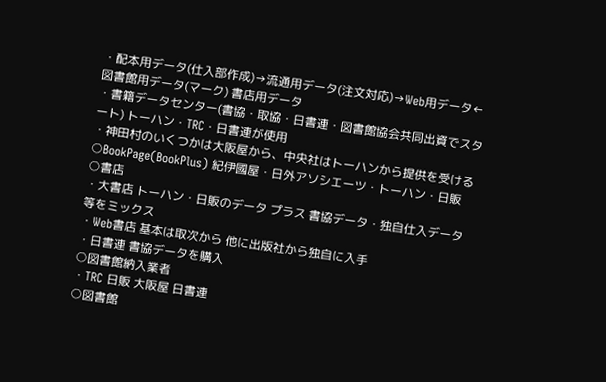・配本用データ(仕入部作成)→流通用データ(注文対応)→Web用データ←図書館用データ(マーク) 書店用データ
・書籍データセンター(書協・取協・日書連・図書館協会共同出資でスタート) トーハン・TRC・日書連が使用
・神田村のいくつかは大阪屋から、中央社はトーハンから提供を受ける
○BookPage(BookPlus) 紀伊國屋・日外アソシエーツ・トーハン・日販
○書店
・大書店 トーハン・日販のデータ プラス 書協データ・独自仕入データ等をミックス
・Web書店 基本は取次から 他に出版社から独自に入手
・日書連 書協データを購入
○図書館納入業者
・TRC 日販 大阪屋 日書連
○図書館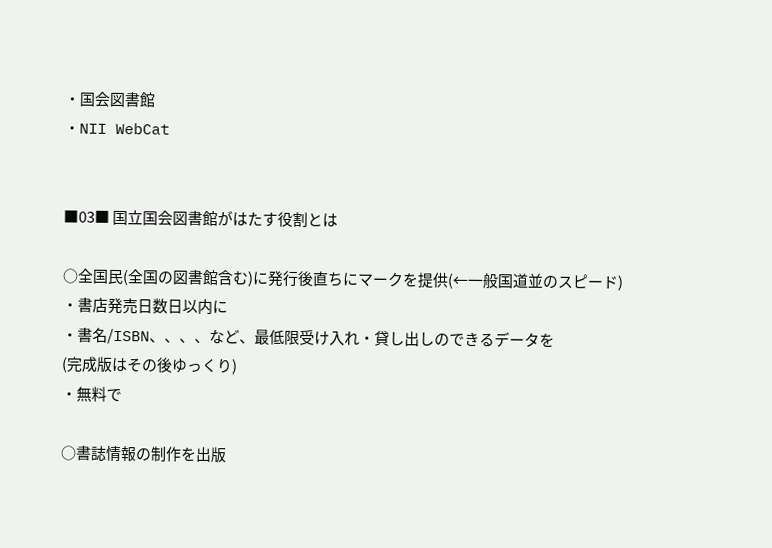・国会図書館
・NII WebCat


■03■ 国立国会図書館がはたす役割とは

○全国民(全国の図書館含む)に発行後直ちにマークを提供(←一般国道並のスピード)
・書店発売日数日以内に
・書名/ISBN、、、、など、最低限受け入れ・貸し出しのできるデータを
(完成版はその後ゆっくり)
・無料で

○書誌情報の制作を出版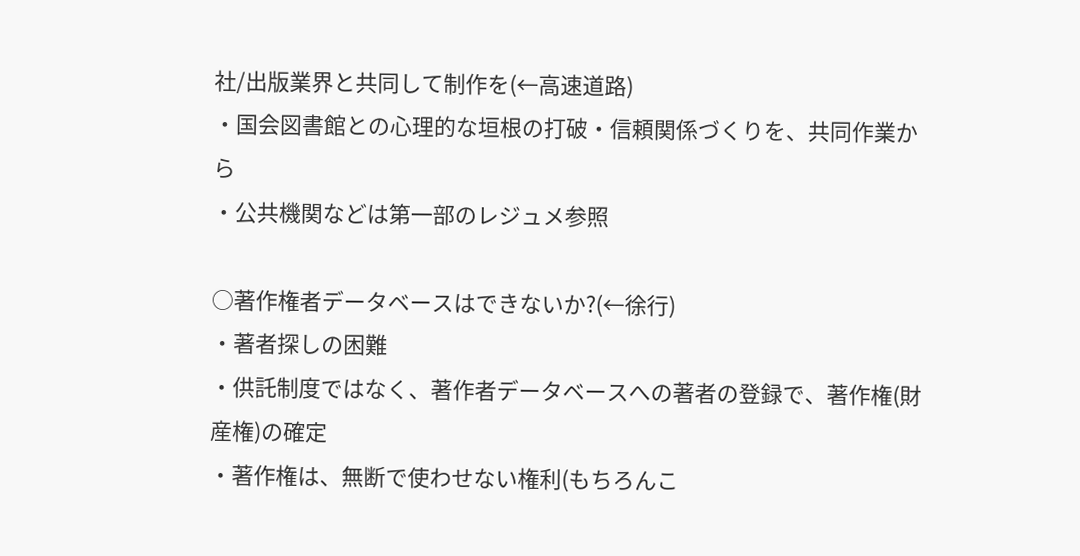社/出版業界と共同して制作を(←高速道路)
・国会図書館との心理的な垣根の打破・信頼関係づくりを、共同作業から
・公共機関などは第一部のレジュメ参照

○著作権者データベースはできないか?(←徐行)
・著者探しの困難
・供託制度ではなく、著作者データベースへの著者の登録で、著作権(財産権)の確定
・著作権は、無断で使わせない権利(もちろんこ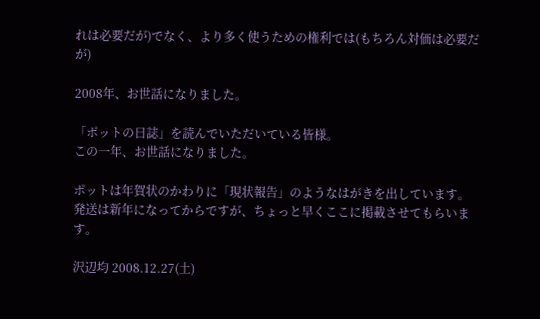れは必要だが)でなく、より多く使うための権利では(もちろん対価は必要だが)

2008年、お世話になりました。

「ポットの日誌」を読んでいただいている皆様。
この一年、お世話になりました。

ポットは年賀状のかわりに「現状報告」のようなはがきを出しています。
発送は新年になってからですが、ちょっと早くここに掲載させてもらいます。

沢辺均 2008.12.27(土)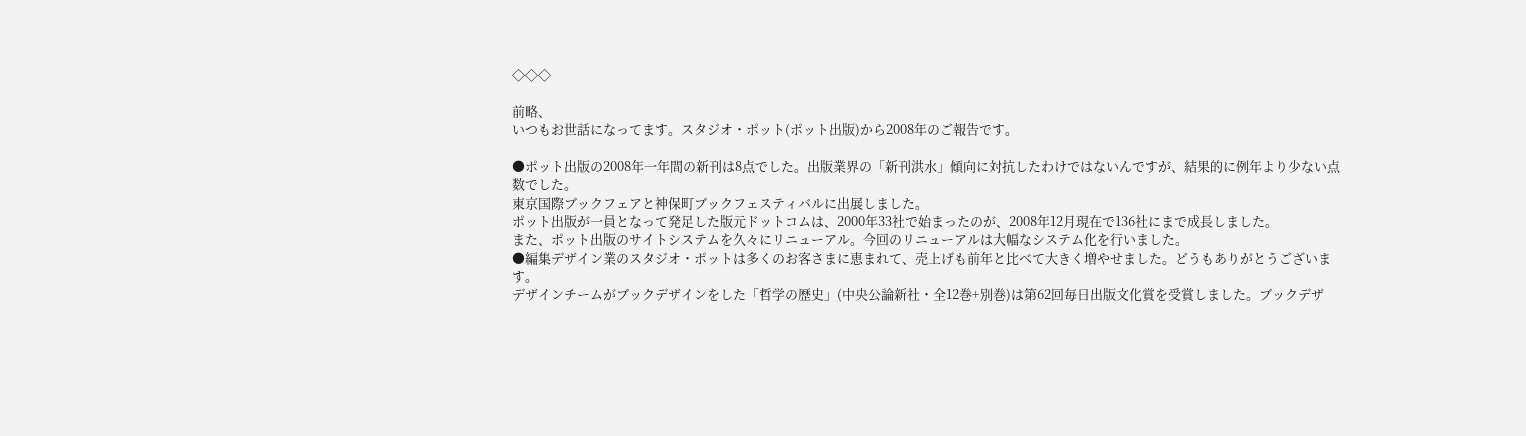◇◇◇

前略、
いつもお世話になってます。スタジオ・ポット(ポット出版)から2008年のご報告です。

●ポット出版の2008年一年間の新刊は8点でした。出版業界の「新刊洪水」傾向に対抗したわけではないんですが、結果的に例年より少ない点数でした。
東京国際ブックフェアと神保町ブックフェスティバルに出展しました。
ポット出版が一員となって発足した版元ドットコムは、2000年33社で始まったのが、2008年12月現在で136社にまで成長しました。
また、ポット出版のサイトシステムを久々にリニューアル。今回のリニューアルは大幅なシステム化を行いました。
●編集デザイン業のスタジオ・ポットは多くのお客さまに恵まれて、売上げも前年と比べて大きく増やせました。どうもありがとうございます。
デザインチームがブックデザインをした「哲学の歴史」(中央公論新社・全12巻+別巻)は第62回毎日出版文化賞を受賞しました。ブックデザ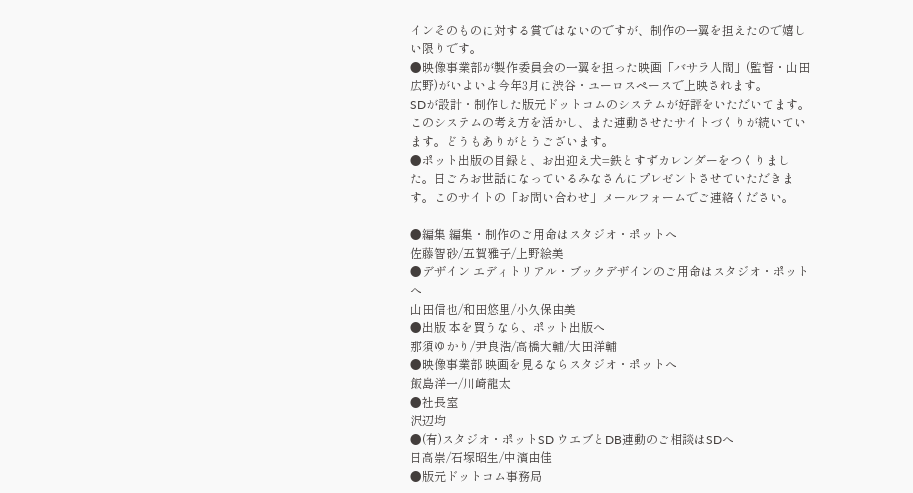インそのものに対する賞ではないのですが、制作の一翼を担えたので嬉しい限りです。
●映像事業部が製作委員会の一翼を担った映画「バサラ人間」(監督・山田広野)がいよいよ今年3月に渋谷・ユーロスペースで上映されます。
SDが設計・制作した版元ドットコムのシステムが好評をいただいてます。このシステムの考え方を活かし、また連動させたサイトづくりが続いています。どうもありがとうございます。
●ポット出版の目録と、お出迎え犬=鉄とすずカレンダーをつくりました。日ごろお世話になっているみなさんにプレゼントさせていただきます。このサイトの「お問い合わせ」メールフォームでご連絡ください。

●編集 編集・制作のご用命はスタジオ・ポットへ
佐藤智砂/五賀雅子/上野絵美
●デザイン エディトリアル・ブックデザインのご用命はスタジオ・ポットへ
山田信也/和田悠里/小久保由美
●出版 本を買うなら、ポット出版へ
那須ゆかり/尹良浩/高橋大輔/大田洋輔
●映像事業部 映画を見るならスタジオ・ポットへ
飯島洋一/川崎龍太
●社長室
沢辺均
●(有)スタジオ・ポットSD ウエブとDB連動のご相談はSDへ
日高崇/石塚昭生/中濱由佳
●版元ドットコム事務局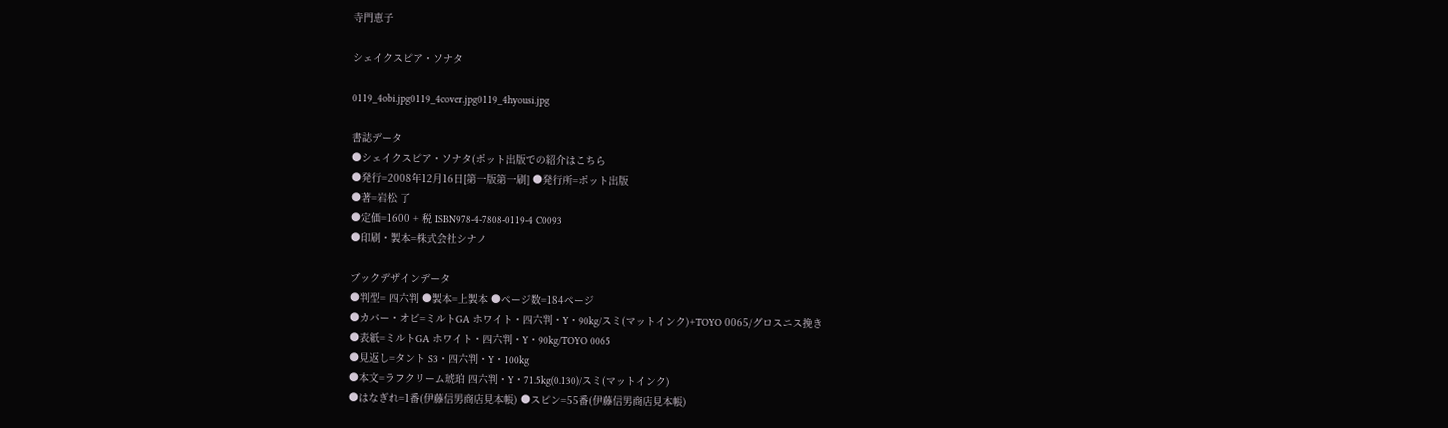寺門恵子

シェイクスピア・ソナタ

0119_4obi.jpg0119_4cover.jpg0119_4hyousi.jpg

書誌データ
●シェイクスピア・ソナタ(ポット出版での紹介はこちら
●発行=2008年12月16日[第一版第一刷] ●発行所=ポット出版
●著=岩松 了
●定価=1600 + 税 ISBN978-4-7808-0119-4 C0093
●印刷・製本=株式会社シナノ

ブックデザインデータ
●判型= 四六判 ●製本=上製本 ●ページ数=184ページ
●カバー・オビ=ミルトGA ホワイト・四六判・Y・90kg/スミ(マットインク)+TOYO 0065/グロスニス挽き
●表紙=ミルトGA ホワイト・四六判・Y・90kg/TOYO 0065
●見返し=タント S3・四六判・Y・100kg
●本文=ラフクリーム琥珀 四六判・Y・71.5kg(0.130)/スミ(マットインク)
●はなぎれ=1番(伊藤信男商店見本帳) ●スピン=55番(伊藤信男商店見本帳)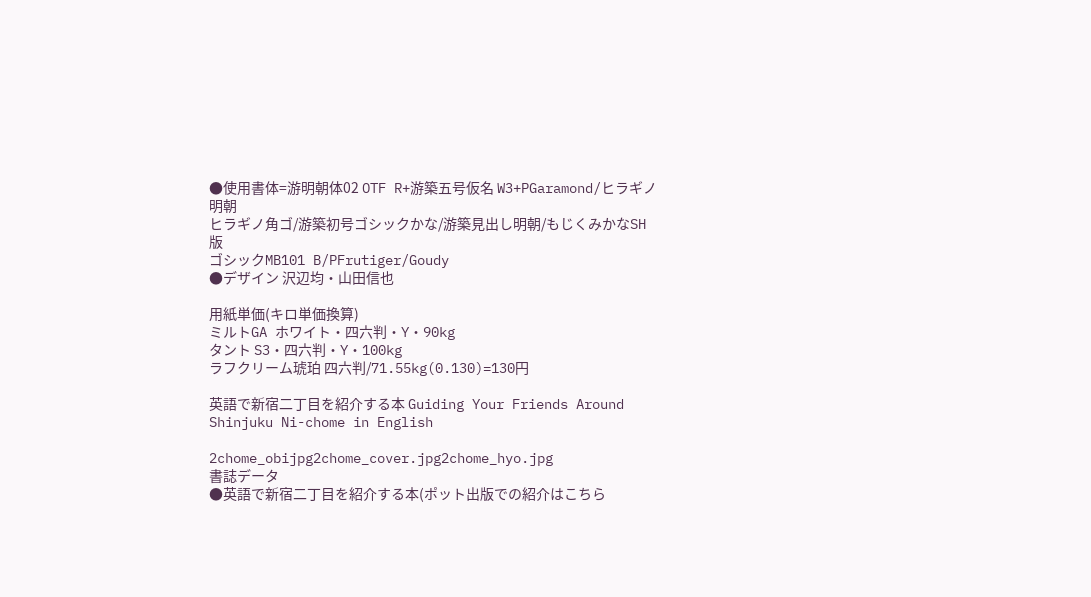●使用書体=游明朝体02 OTF R+游築五号仮名 W3+PGaramond/ヒラギノ明朝
ヒラギノ角ゴ/游築初号ゴシックかな/游築見出し明朝/もじくみかなSH版
ゴシックMB101 B/PFrutiger/Goudy
●デザイン 沢辺均・山田信也

用紙単価(キロ単価換算)
ミルトGA ホワイト・四六判・Y・90kg
タント S3・四六判・Y・100kg
ラフクリーム琥珀 四六判/71.55kg(0.130)=130円

英語で新宿二丁目を紹介する本 Guiding Your Friends Around Shinjuku Ni-chome in English

2chome_obijpg2chome_cover.jpg2chome_hyo.jpg
書誌データ
●英語で新宿二丁目を紹介する本(ポット出版での紹介はこちら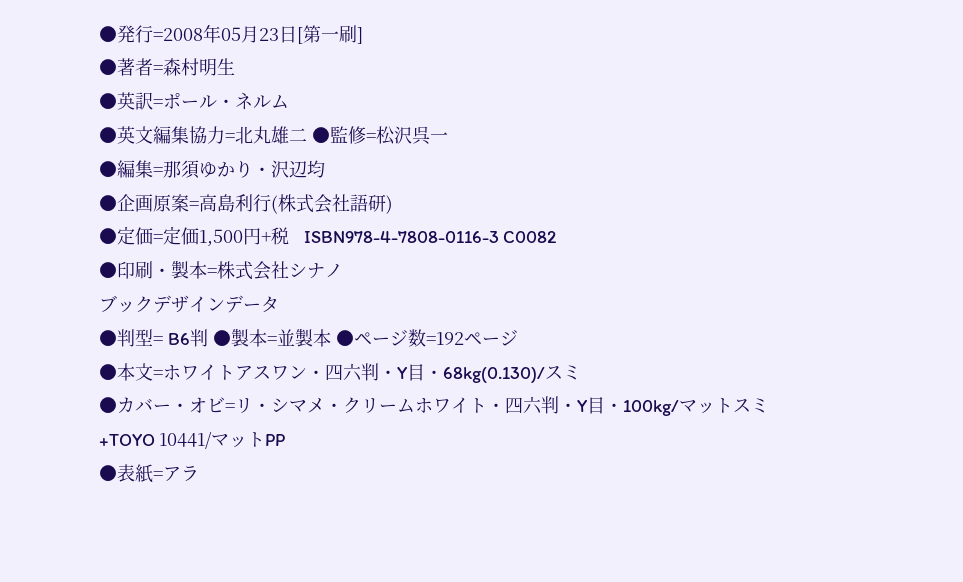●発行=2008年05月23日[第一刷]
●著者=森村明生
●英訳=ポール・ネルム
●英文編集協力=北丸雄二 ●監修=松沢呉一
●編集=那須ゆかり・沢辺均
●企画原案=高島利行(株式会社語研)
●定価=定価1,500円+税   ISBN978-4-7808-0116-3 C0082
●印刷・製本=株式会社シナノ
ブックデザインデータ
●判型= B6判 ●製本=並製本 ●ページ数=192ページ
●本文=ホワイトアスワン・四六判・Y目・68kg(0.130)/スミ
●カバー・オビ=リ・シマメ・クリームホワイト・四六判・Y目・100kg/マットスミ+TOYO 10441/マットPP
●表紙=アラ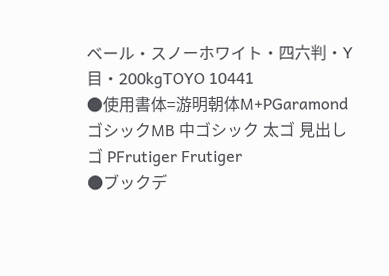ベール・スノーホワイト・四六判・Y目・200kgTOYO 10441
●使用書体=游明朝体M+PGaramond ゴシックMB 中ゴシック 太ゴ 見出しゴ PFrutiger Frutiger
●ブックデ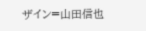ザイン=山田信也